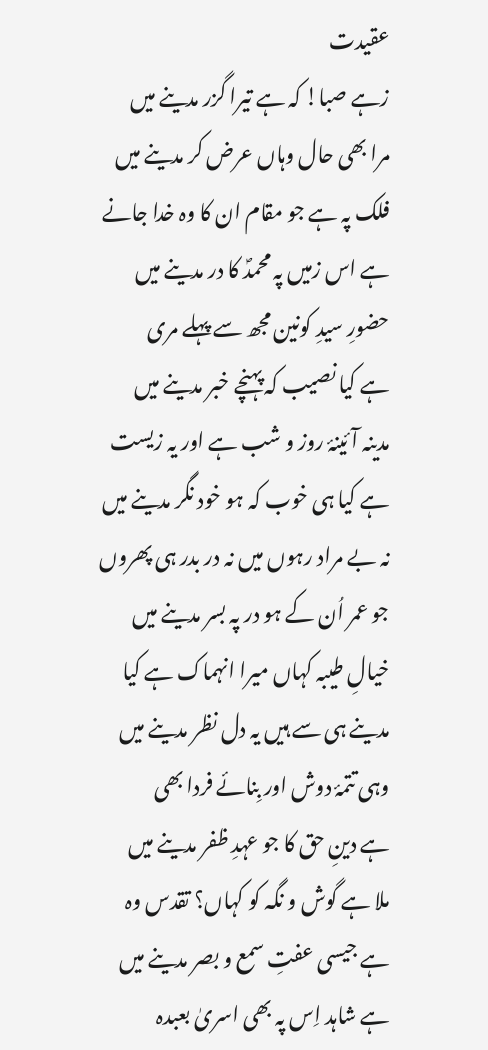عقیدت
زہے صبا! کہ ہے تیرا گزر مدینے میں
مرا بھی حال وہاں عرض کر مدینے میں
فلک پہ ہے جو مقام ان کا وہ خدا جانے
ہے اس زمیں پہ محمدؐ کا در مدینے میں
حضورِ سیدِ کونین مجھ سے پہلے مری
ہے کیا نصیب کہ پہنچے خبر مدینے میں
مدینہ آئینۂ روز و شب ہے اور یہ زیست
ہے کیا ہی خوب کہ ہو خود نگر مدینے میں
نہ بے مراد رہوں میں نہ در بدر ہی پھروں
جو عمر اُن کے ہو در پہ بسر مدینے میں
خیالِ طیبہ کہاں میرا انہماک ہے کیا
مدینے ہی سے ہیں یہ دل نظر مدینے میں
وہی تتمۂ دوش اور بِنائے فردا بھی
ہے دینِ حق کا جو عہدِ ظفر مدینے میں
ملا ہے گوش و نگہ کو کہاں؟ تقدس وہ
ہے جیسی عفتِ سمع و بصر مدینے میں
ہے شاہد اِس پہ بھی اسریٰ بعبدہ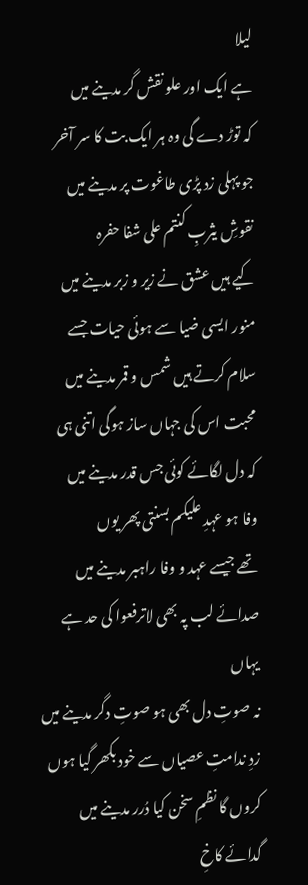لیلا
ہے ایک اور علو نقش گر مدینے میں
کہ توڑ دے گی وہ ہر ایک بت کا سر آخر
جو پہلی زد پڑی طاغوت پر مدینے میں
نقوشِ یثربِ کنتم علی شفا حفرہ
کیے ہیں عشق نے زیر و زبر مدینے میں
منور ایسی ضیا سے ہوئی حیات جسے
سلام کرتے ہیں شمس و قمر مدینے میں
محبت اس کی جہاں ساز ہوگی اتنی ہی
کہ دل لگائے کوئی جس قدر مدینے میں
وفا ہو عہدِ علیکم بسنتی پھر یوں
تھے جیسے عہد و وفا راہبر مدینے میں
صدائے لب پہ بھی لاترفعوا کی حد ہے یہاں
نہ صوتِ دل بھی ہو صوتِ دگر مدینے میں
زدِ ندامتِ عصیاں سے خود بکھر گیا ہوں
کروں گا نظمِ سخن کیا دُرر مدینے میں
گدائے کاخِ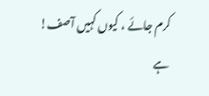کرم جائے ، کیوں کہیں آصف!
ہے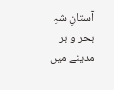آستانِ شہِ بحر و بر مدینے میں